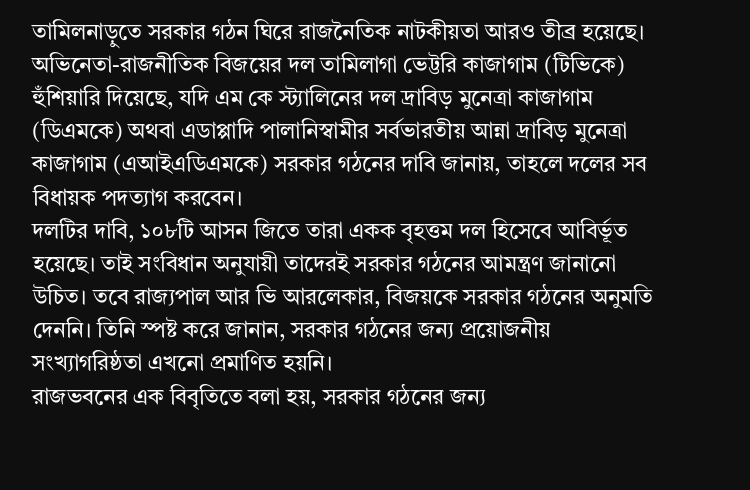তামিলনাড়ুতে সরকার গঠন ঘিরে রাজনৈতিক নাটকীয়তা আরও তীব্র হয়েছে। অভিনেতা-রাজনীতিক বিজয়ের দল তামিলাগা ভেট্টরি কাজাগাম (টিভিকে) হুঁশিয়ারি দিয়েছে, যদি এম কে স্ট্যালিনের দল দ্রাবিড় মুনেত্রা কাজাগাম (ডিএমকে) অথবা এডাপ্পাদি পালানিস্বামীর সর্বভারতীয় আন্না দ্রাবিড় মুনেত্রা কাজাগাম (এআইএডিএমকে) সরকার গঠনের দাবি জানায়, তাহলে দলের সব বিধায়ক পদত্যাগ করবেন।
দলটির দাবি, ১০৮টি আসন জিতে তারা একক বৃহত্তম দল হিসেবে আবির্ভূত হয়েছে। তাই সংবিধান অনুযায়ী তাদেরই সরকার গঠনের আমন্ত্রণ জানানো উচিত। তবে রাজ্যপাল আর ভি আরলেকার, বিজয়কে সরকার গঠনের অনুমতি দেননি। তিনি স্পষ্ট করে জানান, সরকার গঠনের জন্য প্রয়োজনীয় সংখ্যাগরিষ্ঠতা এখনো প্রমাণিত হয়নি।
রাজভবনের এক বিবৃতিতে বলা হয়, সরকার গঠনের জন্য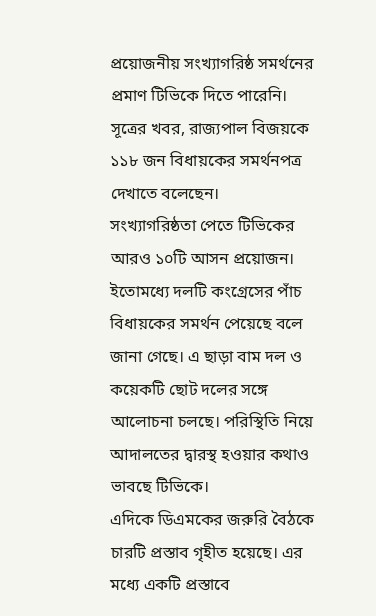প্রয়োজনীয় সংখ্যাগরিষ্ঠ সমর্থনের প্রমাণ টিভিকে দিতে পারেনি। সূত্রের খবর, রাজ্যপাল বিজয়কে ১১৮ জন বিধায়কের সমর্থনপত্র দেখাতে বলেছেন।
সংখ্যাগরিষ্ঠতা পেতে টিভিকের আরও ১০টি আসন প্রয়োজন। ইতোমধ্যে দলটি কংগ্রেসের পাঁচ বিধায়কের সমর্থন পেয়েছে বলে জানা গেছে। এ ছাড়া বাম দল ও কয়েকটি ছোট দলের সঙ্গে আলোচনা চলছে। পরিস্থিতি নিয়ে আদালতের দ্বারস্থ হওয়ার কথাও ভাবছে টিভিকে।
এদিকে ডিএমকের জরুরি বৈঠকে চারটি প্রস্তাব গৃহীত হয়েছে। এর মধ্যে একটি প্রস্তাবে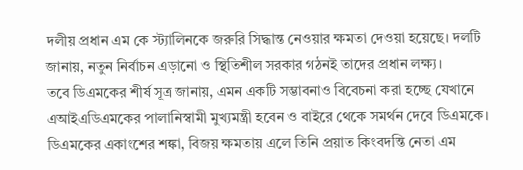দলীয় প্রধান এম কে স্ট্যালিনকে জরুরি সিদ্ধান্ত নেওয়ার ক্ষমতা দেওয়া হয়েছে। দলটি জানায়, নতুন নির্বাচন এড়ানো ও স্থিতিশীল সরকার গঠনই তাদের প্রধান লক্ষ্য।
তবে ডিএমকের শীর্ষ সূত্র জানায়, এমন একটি সম্ভাবনাও বিবেচনা করা হচ্ছে যেখানে এআইএডিএমকের পালানিস্বামী মুখ্যমন্ত্রী হবেন ও বাইরে থেকে সমর্থন দেবে ডিএমকে।
ডিএমকের একাংশের শঙ্কা, বিজয় ক্ষমতায় এলে তিনি প্রয়াত কিংবদন্তি নেতা এম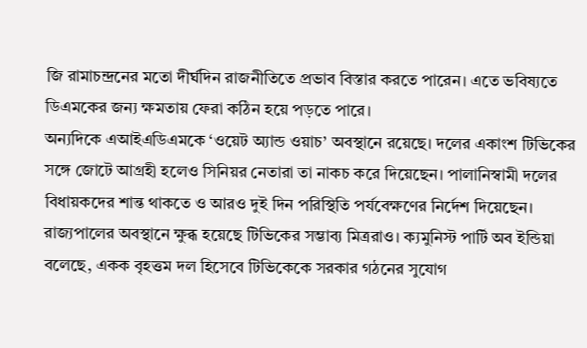জি রামাচন্দ্রনের মতো দীর্ঘদিন রাজনীতিতে প্রভাব বিস্তার করতে পারেন। এতে ভবিষ্যতে ডিএমকের জন্য ক্ষমতায় ফেরা কঠিন হয়ে পড়তে পারে।
অন্যদিকে এআইএডিএমকে ‘ওয়েট অ্যান্ড ওয়াচ’ অবস্থানে রয়েছে। দলের একাংশ টিভিকের সঙ্গে জোটে আগ্রহী হলেও সিনিয়র নেতারা তা নাকচ করে দিয়েছেন। পালানিস্বামী দলের বিধায়কদের শান্ত থাকতে ও আরও দুই দিন পরিস্থিতি পর্যবেক্ষণের নির্দেশ দিয়েছেন।
রাজ্যপালের অবস্থানে ক্ষুব্ধ হয়েছে টিভিকের সম্ভাব্য মিত্ররাও। ক্যমুনিস্ট পার্টি অব ইন্ডিয়া বলেছে, একক বৃহত্তম দল হিসেবে টিভিকেকে সরকার গঠনের সুযোগ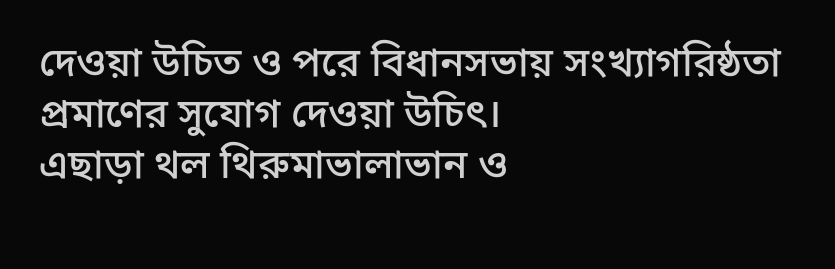দেওয়া উচিত ও পরে বিধানসভায় সংখ্যাগরিষ্ঠতা প্রমাণের সুযোগ দেওয়া উচিৎ।
এছাড়া থল থিরুমাভালাভান ও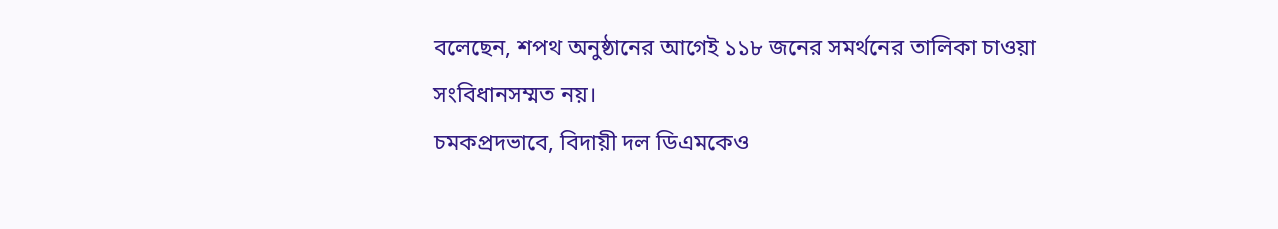বলেছেন, শপথ অনুষ্ঠানের আগেই ১১৮ জনের সমর্থনের তালিকা চাওয়া সংবিধানসম্মত নয়।
চমকপ্রদভাবে, বিদায়ী দল ডিএমকেও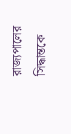রাজ্যপালের সিদ্ধান্তকে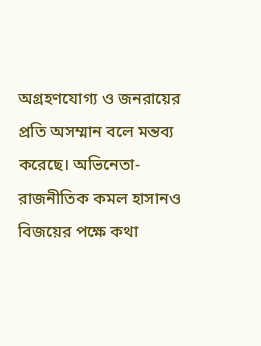অগ্রহণযোগ্য ও জনরায়ের প্রতি অসম্মান বলে মন্তব্য করেছে। অভিনেতা-রাজনীতিক কমল হাসানও বিজয়ের পক্ষে কথা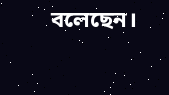বলেছেন।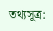তথ্যসূত্র: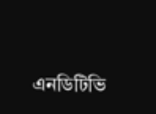এনডিটিভি